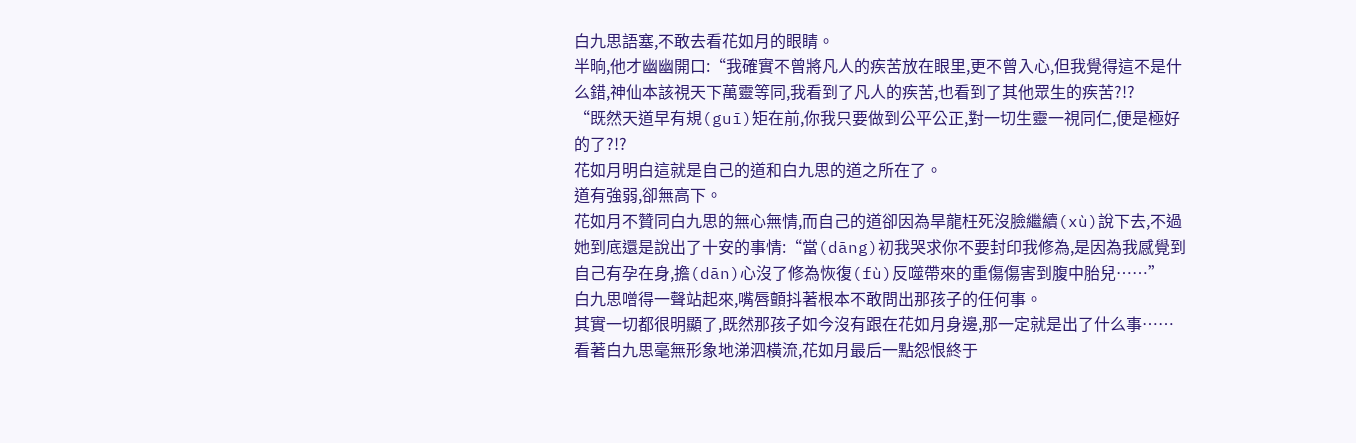白九思語塞,不敢去看花如月的眼睛。
半晌,他才幽幽開口:“我確實不曾將凡人的疾苦放在眼里,更不曾入心,但我覺得這不是什么錯,神仙本該視天下萬靈等同,我看到了凡人的疾苦,也看到了其他眾生的疾苦?!?
“既然天道早有規(guī)矩在前,你我只要做到公平公正,對一切生靈一視同仁,便是極好的了?!?
花如月明白這就是自己的道和白九思的道之所在了。
道有強弱,卻無高下。
花如月不贊同白九思的無心無情,而自己的道卻因為旱龍枉死沒臉繼續(xù)說下去,不過她到底還是說出了十安的事情:“當(dāng)初我哭求你不要封印我修為,是因為我感覺到自己有孕在身,擔(dān)心沒了修為恢復(fù)反噬帶來的重傷傷害到腹中胎兒……”
白九思噌得一聲站起來,嘴唇顫抖著根本不敢問出那孩子的任何事。
其實一切都很明顯了,既然那孩子如今沒有跟在花如月身邊,那一定就是出了什么事……
看著白九思毫無形象地涕泗橫流,花如月最后一點怨恨終于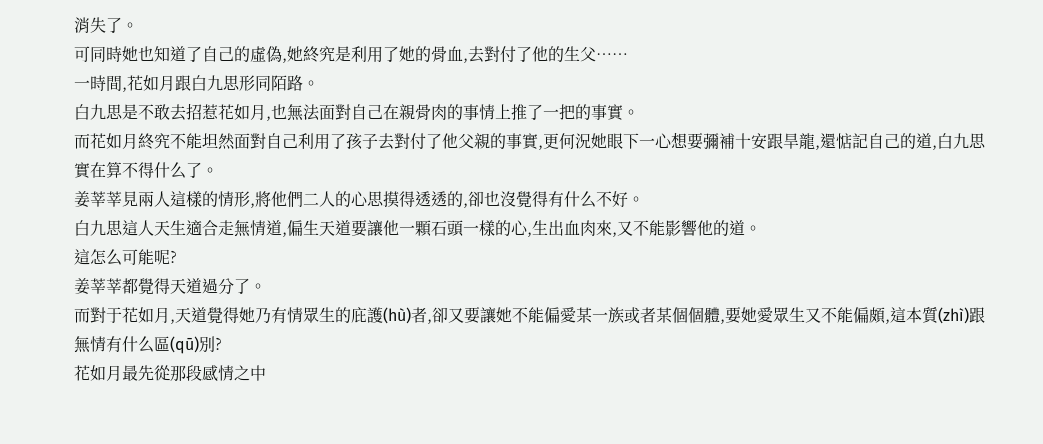消失了。
可同時她也知道了自己的虛偽,她終究是利用了她的骨血,去對付了他的生父……
一時間,花如月跟白九思形同陌路。
白九思是不敢去招惹花如月,也無法面對自己在親骨肉的事情上推了一把的事實。
而花如月終究不能坦然面對自己利用了孩子去對付了他父親的事實,更何況她眼下一心想要彌補十安跟旱龍,還惦記自己的道,白九思實在算不得什么了。
姜莘莘見兩人這樣的情形,將他們二人的心思摸得透透的,卻也沒覺得有什么不好。
白九思這人天生適合走無情道,偏生天道要讓他一顆石頭一樣的心,生出血肉來,又不能影響他的道。
這怎么可能呢?
姜莘莘都覺得天道過分了。
而對于花如月,天道覺得她乃有情眾生的庇護(hù)者,卻又要讓她不能偏愛某一族或者某個個體,要她愛眾生又不能偏頗,這本質(zhì)跟無情有什么區(qū)別?
花如月最先從那段感情之中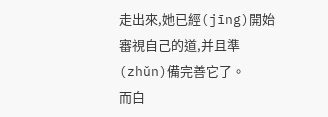走出來,她已經(jīng)開始審視自己的道,并且準(zhǔn)備完善它了。
而白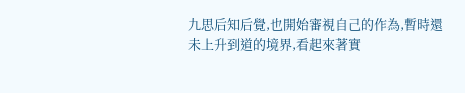九思后知后覺,也開始審視自己的作為,暫時還未上升到道的境界,看起來著實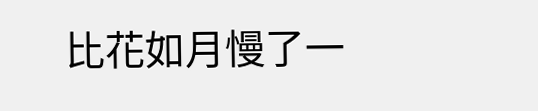比花如月慢了一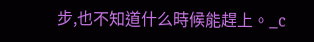步,也不知道什么時候能趕上。_c